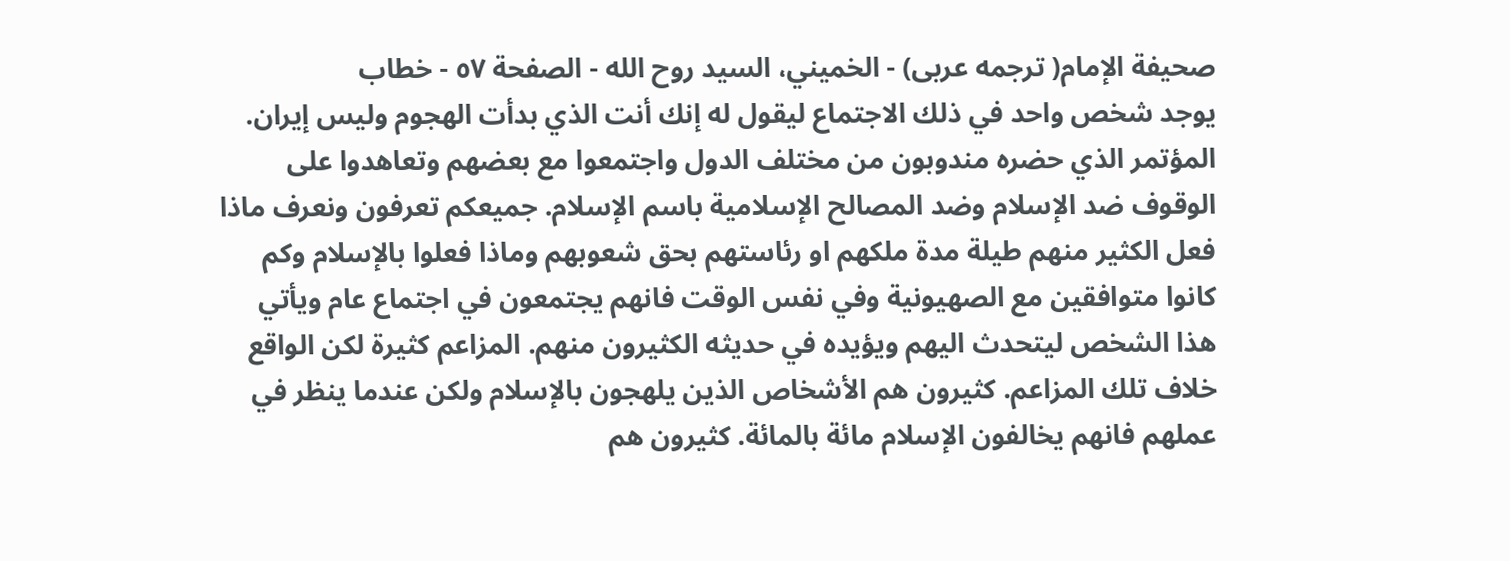صحيفة الإمام( ترجمه عربى) - الخميني، السيد روح الله - الصفحة ٥٧ - خطاب
يوجد شخص واحد في ذلك الاجتماع ليقول له إنك أنت الذي بدأت الهجوم وليس إيران. المؤتمر الذي حضره مندوبون من مختلف الدول واجتمعوا مع بعضهم وتعاهدوا على الوقوف ضد الإسلام وضد المصالح الإسلامية باسم الإسلام. جميعكم تعرفون ونعرف ماذا فعل الكثير منهم طيلة مدة ملكهم او رئاستهم بحق شعوبهم وماذا فعلوا بالإسلام وكم كانوا متوافقين مع الصهيونية وفي نفس الوقت فانهم يجتمعون في اجتماع عام ويأتي هذا الشخص ليتحدث اليهم ويؤيده في حديثه الكثيرون منهم. المزاعم كثيرة لكن الواقع خلاف تلك المزاعم. كثيرون هم الأشخاص الذين يلهجون بالإسلام ولكن عندما ينظر في عملهم فانهم يخالفون الإسلام مائة بالمائة. كثيرون هم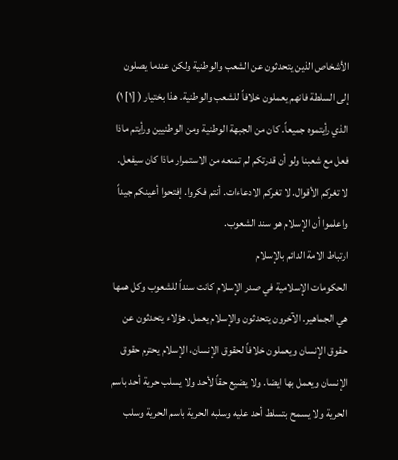الأشخاص الذين يتحدثون عن الشعب والوطنية ولكن عندما يصلون إلى السلطة فانهم يعملون خلافاً للشعب والوطنية. هذا بختيار ( [١] ١) الذي رأيتموه جميعاً. كان من الجبهة الوطنية ومن الوطنيين ورأيتم ماذا فعل مع شعبنا ولو أن قدرتكم لم تمنعه من الاستمرار ماذا كان سيفعل. لا تغركم الأقوال. لا تغركم الادعاءات. أنتم فكروا. إفتحوا أعينكم جيداً واعلموا أن الإسلام هو سند الشعوب.
ارتباط الامة الدائم بالإسلام
الحكومات الإسلامية في صدر الإسلام كانت سنداً للشعوب وكل همها هي الجماهير. الآخرون يتحدثون والإسلام يعمل. هؤلاء يتحدثون عن حقوق الإنسان ويعملون خلافاً لحقوق الإنسان، الإسلام يحترم حقوق الإنسان ويعمل بها ايضا. ولا يضيع حقاً لأحد ولا يسلب حرية أحد باسم الحرية ولا يسمح بتسلط أحد عليه وسلبه الحرية باسم الحرية وسلب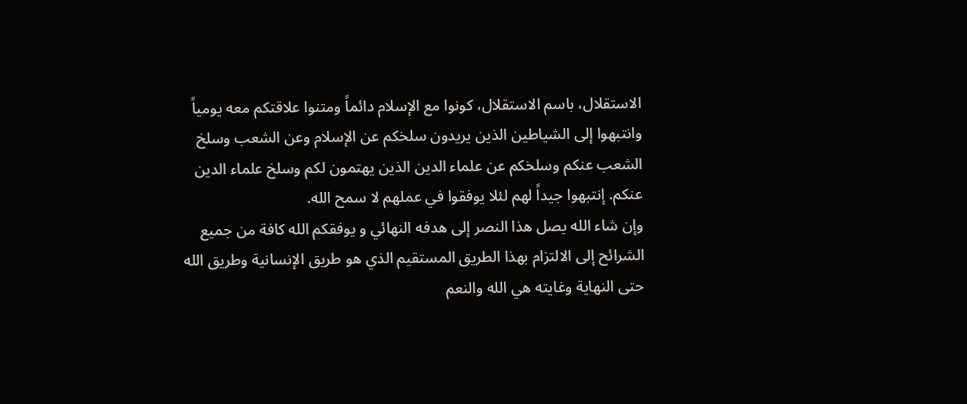الاستقلال، باسم الاستقلال، كونوا مع الإسلام دائماً ومتنوا علاقتكم معه يومياً وانتبهوا إلى الشياطين الذين يريدون سلخكم عن الإسلام وعن الشعب وسلخ الشعب عنكم وسلخكم عن علماء الدين الذين يهتمون لكم وسلخ علماء الدين عنكم. إنتبهوا جيداً لهم لئلا يوفقوا في عملهم لا سمح الله.
وإن شاء الله يصل هذا النصر إلى هدفه النهائي و يوفقكم الله كافة من جميع الشرائح إلى الالتزام بهذا الطريق المستقيم الذي هو طريق الإنسانية وطريق الله حتى النهاية وغايته هي الله والنعم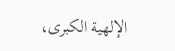الإلهية الكبرى،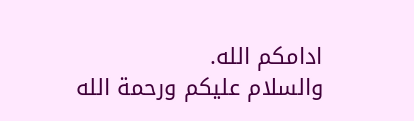ادامكم الله.
والسلام عليكم ورحمة الله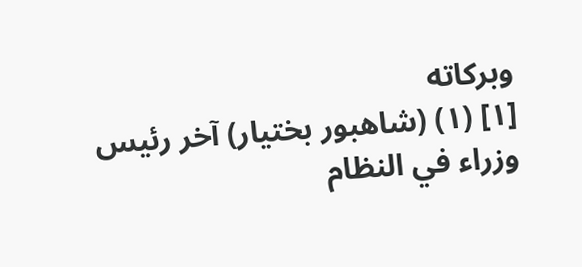وبركاته
[١] (١) (شاهبور بختيار) آخر رئيس وزراء في النظام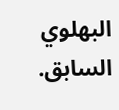البهلوي السابق.